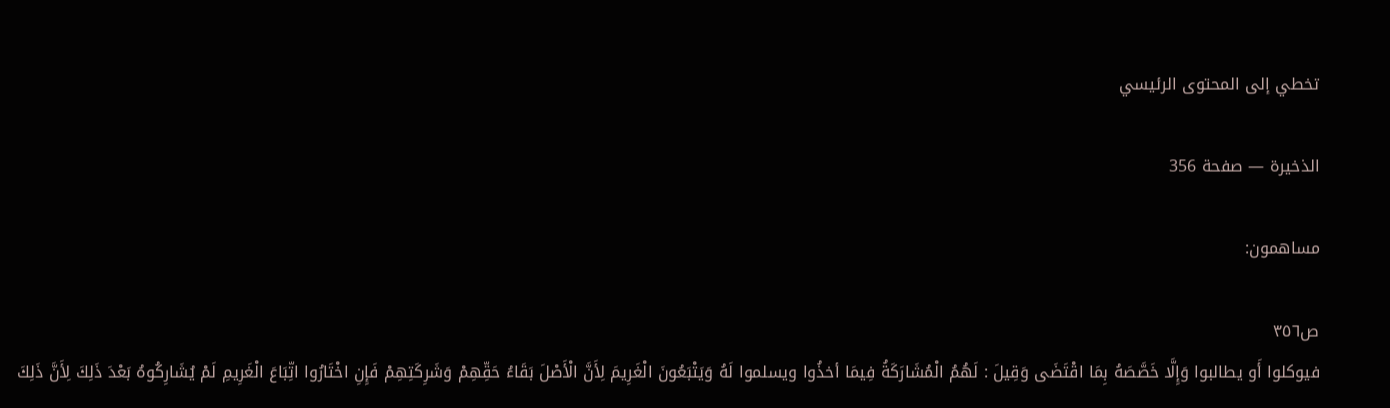تخطي إلى المحتوى الرئيسي

الذخيرة — صفحة 356

مساهمون:

ص٣٥٦
فيوكلوا أَو يطالبوا وَإِلَّا خَصَّصَهُ بِمَا اقْتَضَى وَقِيلَ : لَهُمُ الْمُشَارَكَةُ فِيمَا أخذُوا ويسلموا لَهُ وَيَتْبَعُونَ الْغَرِيمَ لِأَنَّ الْأَصْلَ بَقَاءُ حَقِّهِمْ وَشَرِكَتِهِمْ فَإِنِ اخْتَارُوا اتِّبَاعَ الْغَرِيمِ لَمْ يُشَارِكُوهُ بَعْدَ ذَلِكَ لِأَنَّ ذَلِكَ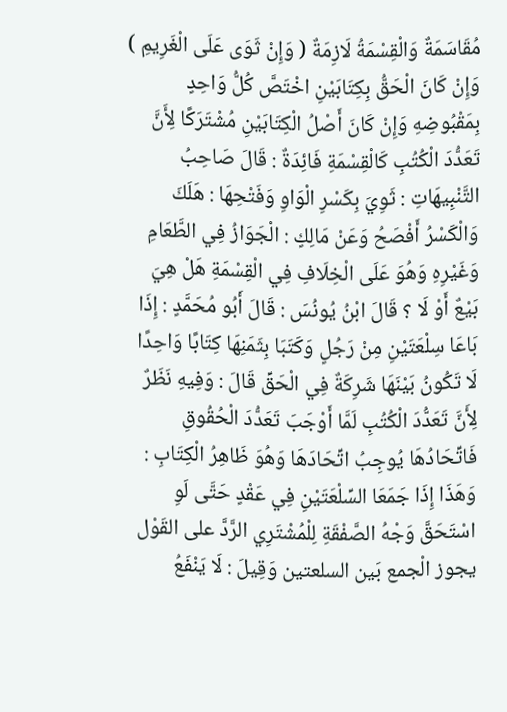مُقَاسَمَةٌ وَالْقِسْمَةُ لَازِمَةٌ ( وَإِنْ ثَوَى عَلَى الْغَرِيمِ ) وَإِنْ كَانَ الْحَقُّ بِكِتَابَيْنِ اخْتَصَّ كُلُّ وَاحِدٍ بِمَقْبُوضِهِ وَإِنْ كَانَ أَصْلُ الْكِتَابَيْنِ مُشْتَرَكًا لِأَنَّ تَعَدُّدَ الْكُتُبِ كَالْقِسْمَةِ فَائِدَةٌ : قَالَ صَاحِبُ التَّنْبِيهَاتِ : ثَوِيَ بِكَسْرِ الْوَاوِ وَفَتْحِهَا : هَلَكَ وَالْكَسْرُ أَفْصَحُ وَعَنْ مَالِكٍ : الْجَوَازُ فِي الطَّعَامِ وَغَيْرِهِ وَهُوَ عَلَى الْخِلَافِ فِي الْقِسْمَةِ هَلْ هِيَ بَيْعٌ أَوْ لَا ؟ قَالَ ابْنُ يُونُسَ : قَالَ أَبُو مُحَمَّدٍ : إِذَا بَاعَا سِلْعَتَيْنِ مِنْ رَجُلٍ وَكَتَبَا بِثَمَنِهَا كِتَابًا وَاحِدًا لَا تَكُونُ بَيْنَهَا شَرِكَةٌ فِي الْحَقِّ قَالَ : وَفِيهِ نَظَرٌ لِأَنَّ تَعَدُّدَ الْكُتُبِ لَمَّا أَوْجَبَ تَعَدُّدَ الْحُقُوقِ فَاتِّحَادُهَا يُوجِبُ اتِّحَادَهَا وَهُوَ ظَاهِرُ الْكِتَابِ : وَهَذَا إِذَا جَمَعَا السِّلْعَتَيْنِ فِي عَقْدٍ حَتَّى لَوِ اسْتَحَقَّ وَجْهُ الصَّفْقَةِ لِلْمُشْتَرِي الرَّدَّ على القَوْل يجوز الْجمع بَين السلعتين وَقِيلَ : لَا يَنْفَعُ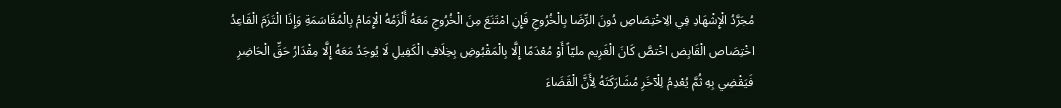مُجَرَّدُ الْإِشْهَادِ فِي الِاخْتِصَاصِ دُونَ الرِّضَا بِالْخُرُوجِ فَإِنِ امْتَنَعَ مِنَ الْخُرُوجِ مَعَهُ أَلْزَمُهُ الْإِمَامُ بِالْمُقَاسَمَةِ وَإِذَا الْتَزَمَ الْقَاعِدُ اخْتِصَاص الْقَابِض اخْتصَّ كَانَ الْغَرِيم مليّاً أَوْ مُعْدَمًا إِلَّا بِالْمَقْبُوضِ بِخِلَافِ الْكَفِيلِ لَا يُوجَدُ مَعَهُ إِلَّا مِقْدَارُ حَقِّ الْحَاضِرِ فَيَقْضِي بِهِ ثُمَّ يُعْدِمُ لِلْآخَرِ مُشَارَكَتَهُ لِأَنَّ الْقَضَاءَ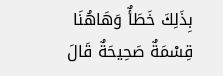بِذَلِكَ خَطَأٌ وَهَاهُنَا قِسْمَةٌ صَحِيحَةٌ قَالَ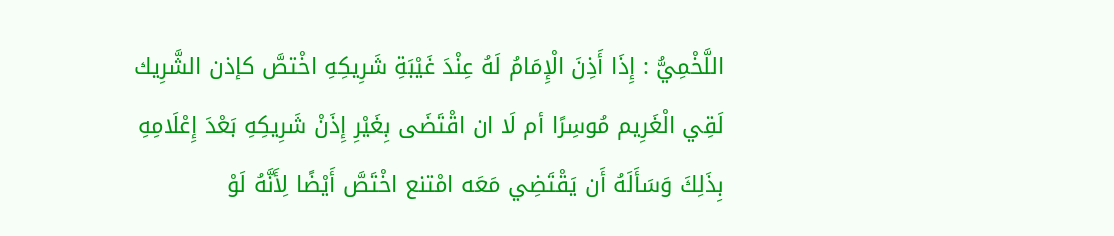اللَّخْمِيُّ : إِذَا أَذِنَ الْإِمَامُ لَهُ عِنْدَ غَيْبَةِ شَرِيكِهِ اخْتصَّ كإذن الشَّرِيك لَقِي الْغَرِيم مُوسِرًا أم لَا ان اقْتَضَى بِغَيْرِ إِذَنْ شَرِيكِهِ بَعْدَ إِعْلَامِهِ بِذَلِكَ وَسَأَلَهُ أَن يَقْتَضِي مَعَه امْتنع اخْتَصَّ أَيْضًا لِأَنَّهُ لَوْ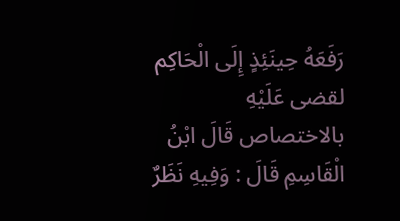رَفَعَهُ حِينَئِذٍ إِلَى الْحَاكِم لقضى عَلَيْهِ بالاختصاص قَالَ ابْنُ الْقَاسِمِ قَالَ : وَفِيهِ نَظَرٌ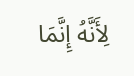لِأَنَّهُ إِنَّمَا